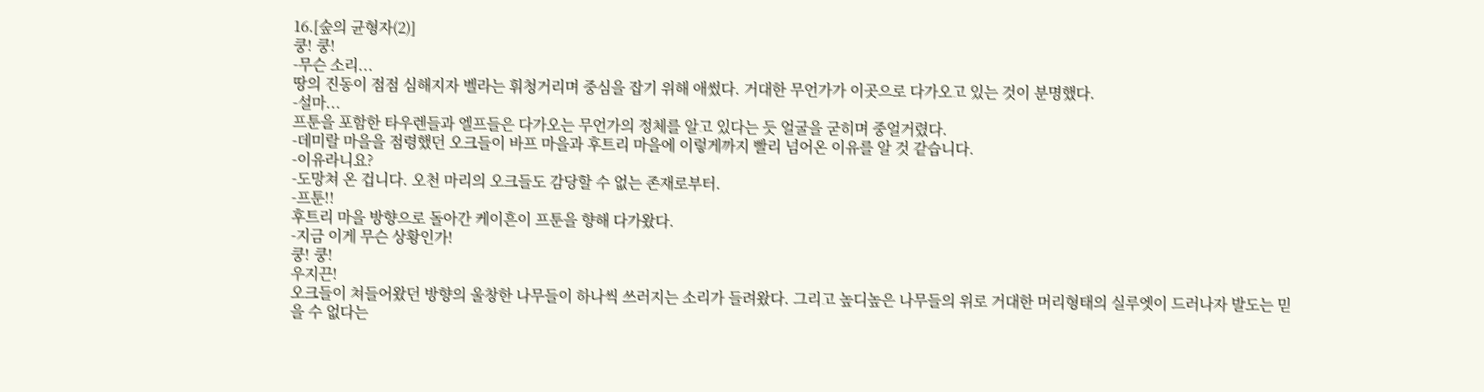16.[숲의 균형자(2)]
쿵! 쿵!
-무슨 소리...
땅의 진동이 점점 심해지자 벨라는 휘청거리며 중심을 잡기 위해 애썼다. 거대한 무언가가 이곳으로 다가오고 있는 것이 분명했다.
-설마...
프툰을 포함한 타우렌들과 엘프들은 다가오는 무언가의 정체를 알고 있다는 듯 얼굴을 굳히며 중얼거렸다.
-데미랄 마을을 점령했던 오크들이 바프 마을과 후트리 마을에 이렇게까지 빨리 넘어온 이유를 알 것 같습니다.
-이유라니요?
-도망쳐 온 겁니다. 오천 마리의 오크들도 감당할 수 없는 존재로부터.
-프툰!!
후트리 마을 방향으로 돌아간 케이흔이 프툰을 향해 다가왔다.
-지금 이게 무슨 상황인가!
쿵! 쿵!
우지끈!
오크들이 쳐들어왔던 방향의 울창한 나무들이 하나씩 쓰러지는 소리가 들려왔다. 그리고 높디높은 나무들의 위로 거대한 머리형태의 실루엣이 드러나자 발도는 믿을 수 없다는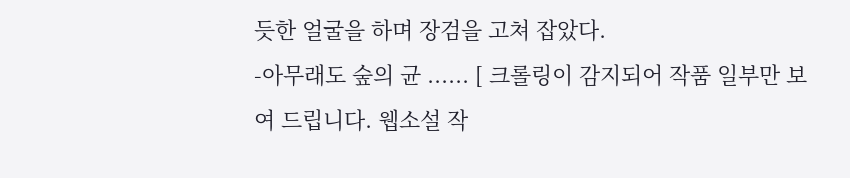듯한 얼굴을 하며 장검을 고쳐 잡았다.
-아무래도 숲의 균 ...... [ 크롤링이 감지되어 작품 일부만 보여 드립니다. 웹소설 작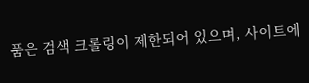품은 검색 크롤링이 제한되어 있으며, 사이트에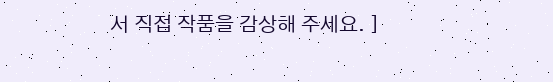서 직접 작품을 감상해 주세요. ]